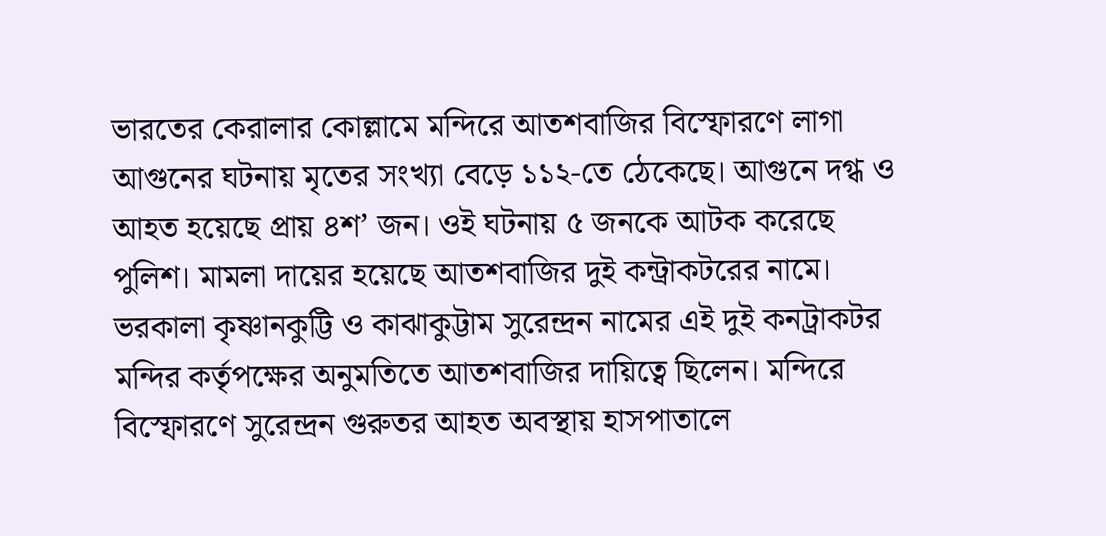ভারতের কেরালার কোল্লামে মন্দিরে আতশবাজির বিস্ফোরণে লাগা আগুনের ঘটনায় মৃতের সংখ্যা বেড়ে ১১২-তে ঠেকেছে। আগুনে দগ্ধ ও আহত হয়েছে প্রায় ৪শ’ জন। ওই ঘটনায় ৫ জনকে আটক করেছে পুলিশ। মামলা দায়ের হয়েছে আতশবাজির দুই কন্ট্রাকটরের নামে।
ভরকালা কৃষ্ণানকুট্টি ও কাঝাকুট্টাম সুরেন্দ্রন নামের এই দুই কনট্রাকটর মন্দির কর্তৃপক্ষের অনুমতিতে আতশবাজির দায়িত্বে ছিলেন। মন্দিরে বিস্ফোরণে সুরেন্দ্রন গুরুতর আহত অবস্থায় হাসপাতালে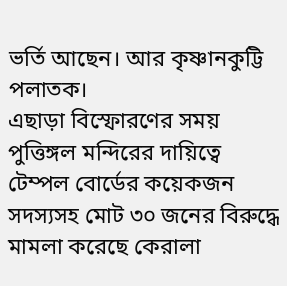ভর্তি আছেন। আর কৃষ্ণানকুট্টি পলাতক।
এছাড়া বিস্ফোরণের সময় পুত্তিঙ্গল মন্দিরের দায়িত্বে টেম্পল বোর্ডের কয়েকজন সদস্যসহ মোট ৩০ জনের বিরুদ্ধে মামলা করেছে কেরালা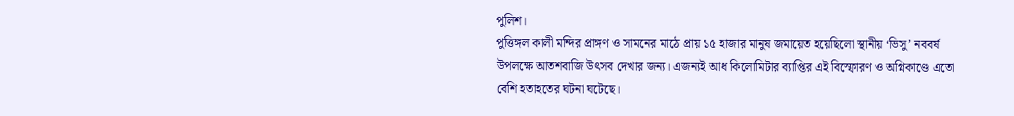পুলিশ।
পুত্তিঙ্গল কালী মন্দির প্রাঙ্গণ ও সামনের মাঠে প্রায় ১৫ হাজার মানুষ জমায়েত হয়েছিলো স্থানীয় ‘ভিসু’ নববর্ষ উপলক্ষে আতশবাজি উৎসব দেখার জন্য। এজন্যই আধ কিলোমিটার ব্যাপ্তির এই বিস্ফোরণ ও অগ্নিকাণ্ডে এতো বেশি হতাহতের ঘটনা ঘটেছে।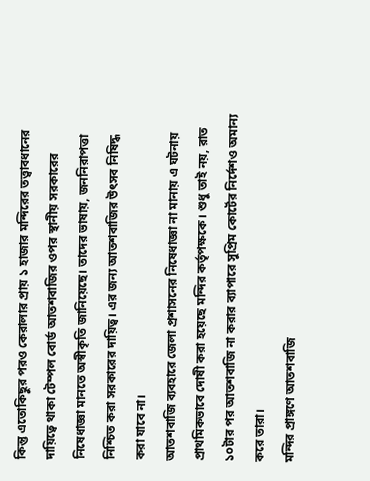কিন্তু এতোকিছুর পরও কেরালার প্রায় ১ হাজার মন্দিরের তত্ত্বাবধানের দায়িত্বে থাকা টেম্পল বোর্ড আতশবাজির ওপর স্থানীয় সরকারের নিষেধাজ্ঞা মানতে অস্বীকৃতি জানিয়েছে। তাদের ভাষায়, জননিরাপত্তা নিশ্চিত করা সরকারের দায়িত্ব। এর জন্য আতশবাজির উৎসব নিষিদ্ধ করা যাবে না।
আতশবাজি ব্যবহারে জেলা প্রশাসনের নিষেধাজ্ঞা না মানায় এ ঘটনায় প্রাথমিকভাবে দোষী করা হয়েছে মন্দির কর্তৃপক্ষকে। শুধু তাই নয়, রাত ১০টার পর আতশবাজি না করার ব্যাপারে সুপ্রিম কোর্টের নির্দেশও অমান্য করে তারা।
মন্দির প্রাঙ্গণে আতশবাজি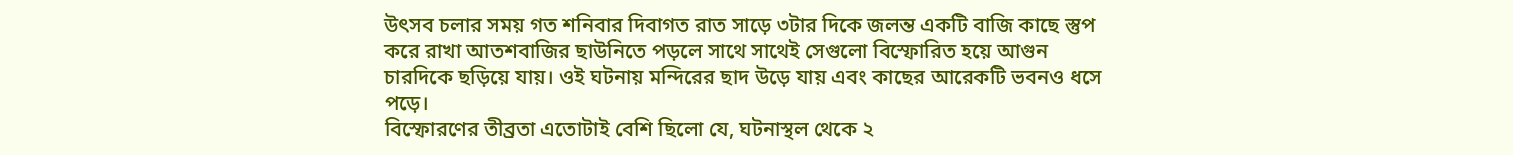উৎসব চলার সময় গত শনিবার দিবাগত রাত সাড়ে ৩টার দিকে জলন্ত একটি বাজি কাছে স্তুপ করে রাখা আতশবাজির ছাউনিতে পড়লে সাথে সাথেই সেগুলো বিস্ফোরিত হয়ে আগুন চারদিকে ছড়িয়ে যায়। ওই ঘটনায় মন্দিরের ছাদ উড়ে যায় এবং কাছের আরেকটি ভবনও ধসে পড়ে।
বিস্ফোরণের তীব্রতা এতোটাই বেশি ছিলো যে, ঘটনাস্থল থেকে ২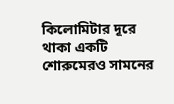কিলোমিটার দূরে থাকা একটি শোরুমেরও সামনের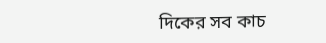দিকের সব কাচ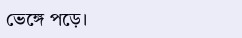ভেঙ্গে পড়ে।